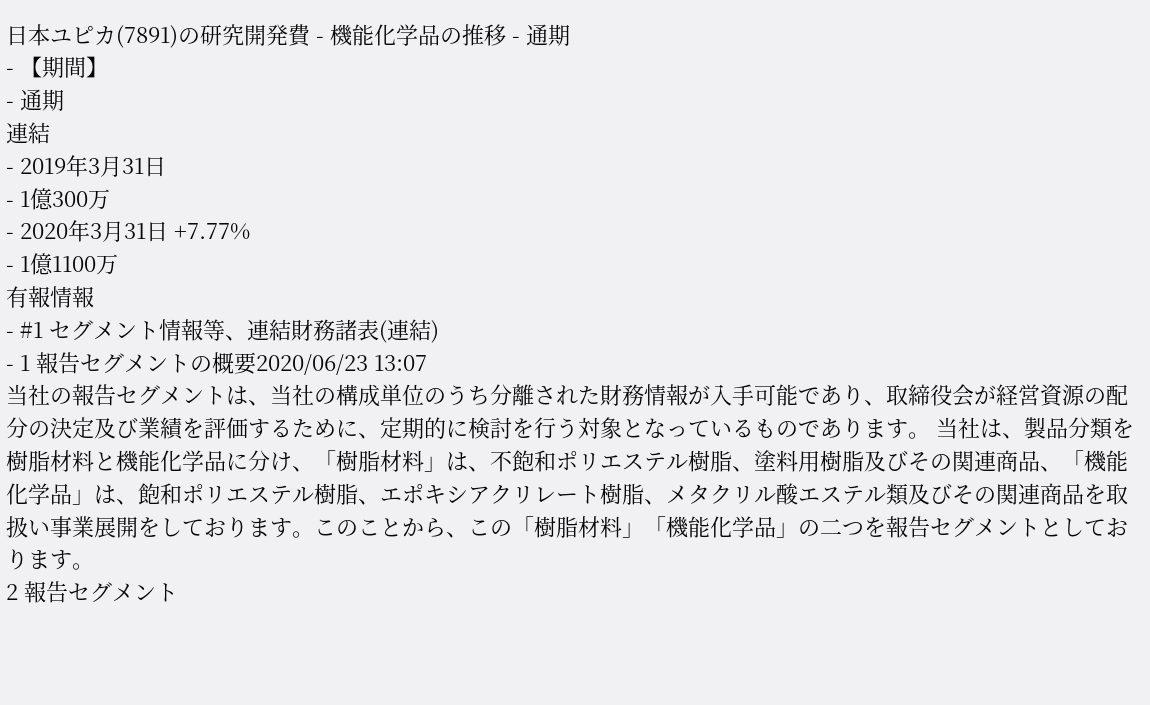日本ユピカ(7891)の研究開発費 - 機能化学品の推移 - 通期
- 【期間】
- 通期
連結
- 2019年3月31日
- 1億300万
- 2020年3月31日 +7.77%
- 1億1100万
有報情報
- #1 セグメント情報等、連結財務諸表(連結)
- 1 報告セグメントの概要2020/06/23 13:07
当社の報告セグメントは、当社の構成単位のうち分離された財務情報が入手可能であり、取締役会が経営資源の配分の決定及び業績を評価するために、定期的に検討を行う対象となっているものであります。 当社は、製品分類を樹脂材料と機能化学品に分け、「樹脂材料」は、不飽和ポリエステル樹脂、塗料用樹脂及びその関連商品、「機能化学品」は、飽和ポリエステル樹脂、エポキシアクリレート樹脂、メタクリル酸エステル類及びその関連商品を取扱い事業展開をしております。このことから、この「樹脂材料」「機能化学品」の二つを報告セグメントとしております。
2 報告セグメント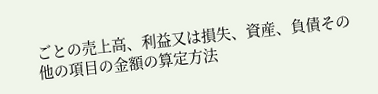ごとの売上高、利益又は損失、資産、負債その他の項目の金額の算定方法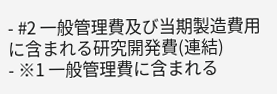- #2 一般管理費及び当期製造費用に含まれる研究開発費(連結)
- ※1 一般管理費に含まれる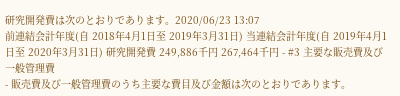研究開発費は次のとおりであります。2020/06/23 13:07
前連結会計年度(自 2018年4月1日至 2019年3月31日) 当連結会計年度(自 2019年4月1日至 2020年3月31日) 研究開発費 249,886千円 267,464千円 - #3 主要な販売費及び一般管理費
- 販売費及び一般管理費のうち主要な費目及び金額は次のとおりであります。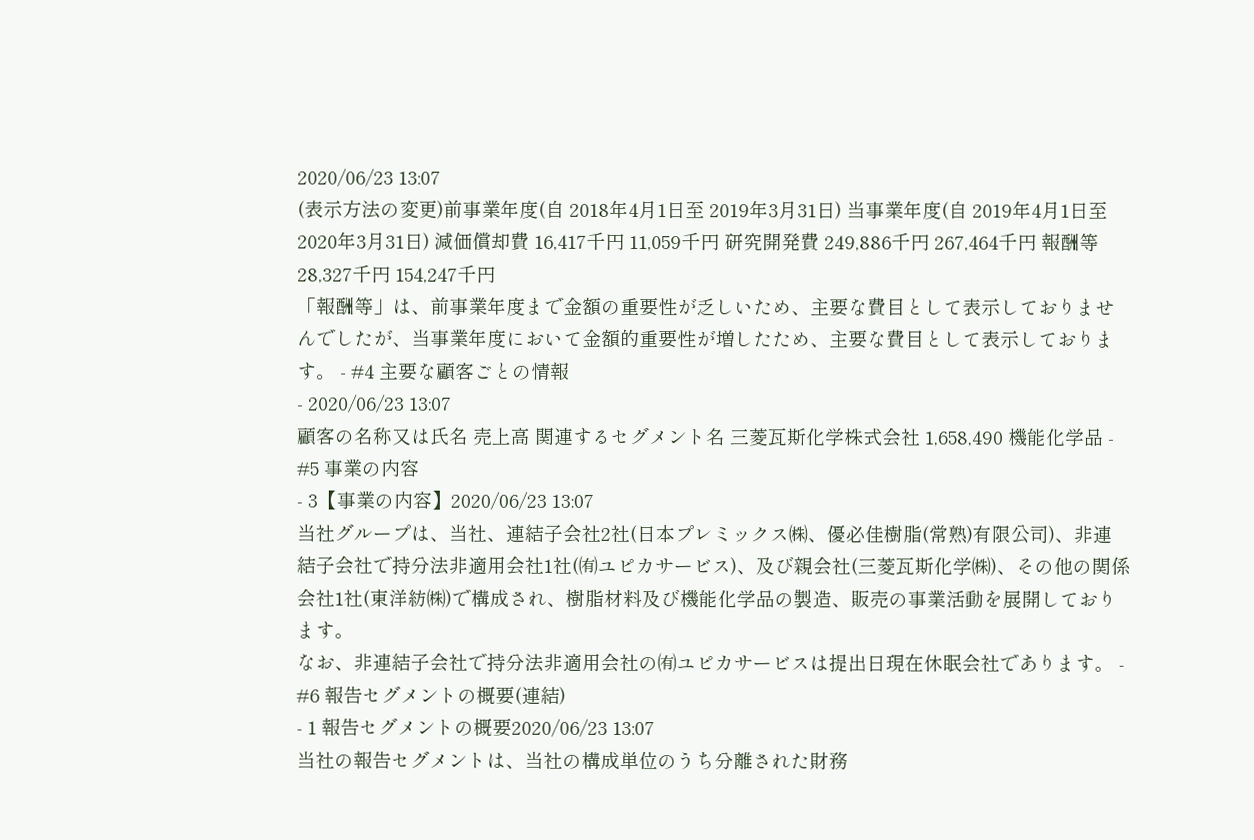2020/06/23 13:07
(表示方法の変更)前事業年度(自 2018年4月1日至 2019年3月31日) 当事業年度(自 2019年4月1日至 2020年3月31日) 減価償却費 16,417千円 11,059千円 研究開発費 249,886千円 267,464千円 報酬等 28,327千円 154,247千円
「報酬等」は、前事業年度まで金額の重要性が乏しいため、主要な費目として表示しておりませんでしたが、当事業年度において金額的重要性が増したため、主要な費目として表示しております。 - #4 主要な顧客ごとの情報
- 2020/06/23 13:07
顧客の名称又は氏名 売上高 関連するセグメント名 三菱瓦斯化学株式会社 1,658,490 機能化学品 - #5 事業の内容
- 3【事業の内容】2020/06/23 13:07
当社グループは、当社、連結子会社2社(日本プレミックス㈱、優必佳樹脂(常熟)有限公司)、非連結子会社で持分法非適用会社1社(㈲ユピカサービス)、及び親会社(三菱瓦斯化学㈱)、その他の関係会社1社(東洋紡㈱)で構成され、樹脂材料及び機能化学品の製造、販売の事業活動を展開しております。
なお、非連結子会社で持分法非適用会社の㈲ユピカサービスは提出日現在休眠会社であります。 - #6 報告セグメントの概要(連結)
- 1 報告セグメントの概要2020/06/23 13:07
当社の報告セグメントは、当社の構成単位のうち分離された財務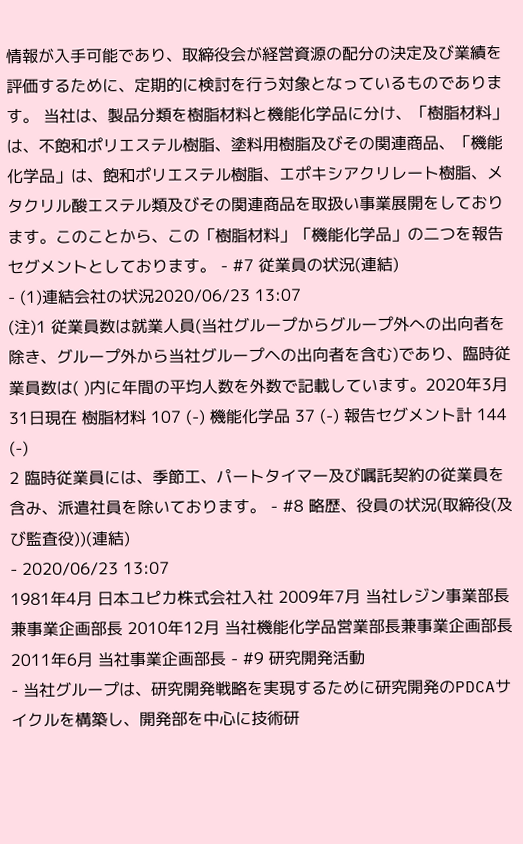情報が入手可能であり、取締役会が経営資源の配分の決定及び業績を評価するために、定期的に検討を行う対象となっているものであります。 当社は、製品分類を樹脂材料と機能化学品に分け、「樹脂材料」は、不飽和ポリエステル樹脂、塗料用樹脂及びその関連商品、「機能化学品」は、飽和ポリエステル樹脂、エポキシアクリレート樹脂、メタクリル酸エステル類及びその関連商品を取扱い事業展開をしております。このことから、この「樹脂材料」「機能化学品」の二つを報告セグメントとしております。 - #7 従業員の状況(連結)
- (1)連結会社の状況2020/06/23 13:07
(注)1 従業員数は就業人員(当社グループからグループ外への出向者を除き、グループ外から当社グループヘの出向者を含む)であり、臨時従業員数は( )内に年間の平均人数を外数で記載しています。2020年3月31日現在 樹脂材料 107 (-) 機能化学品 37 (-) 報告セグメント計 144 (-)
2 臨時従業員には、季節工、パートタイマー及び嘱託契約の従業員を含み、派遣社員を除いております。 - #8 略歴、役員の状況(取締役(及び監査役))(連結)
- 2020/06/23 13:07
1981年4月 日本ユピカ株式会社入社 2009年7月 当社レジン事業部長兼事業企画部長 2010年12月 当社機能化学品営業部長兼事業企画部長 2011年6月 当社事業企画部長 - #9 研究開発活動
- 当社グループは、研究開発戦略を実現するために研究開発のPDCAサイクルを構築し、開発部を中心に技術研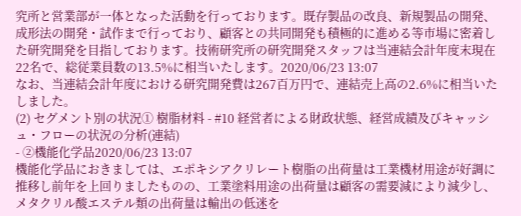究所と営業部が一体となった活動を行っております。既存製品の改良、新規製品の開発、成形法の開発・試作まで行っており、顧客との共同開発も積極的に進める等市場に密着した研究開発を目指しております。技術研究所の研究開発スタッフは当連結会計年度末現在22名で、総従業員数の13.5%に相当いたします。2020/06/23 13:07
なお、当連結会計年度における研究開発費は267百万円で、連結売上高の2.6%に相当いたしました。
(2) セグメント別の状況① 樹脂材料 - #10 経営者による財政状態、経営成績及びキャッシュ・フローの状況の分析(連結)
- ②機能化学品2020/06/23 13:07
機能化学品におきましては、エポキシアクリレート樹脂の出荷量は工業機材用途が好調に推移し前年を上回りましたものの、工業塗料用途の出荷量は顧客の需要減により減少し、メタクリル酸エステル類の出荷量は輸出の低迷を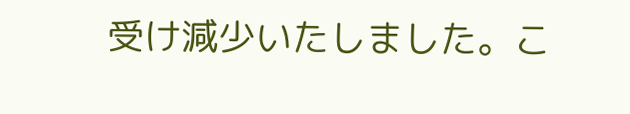受け減少いたしました。こ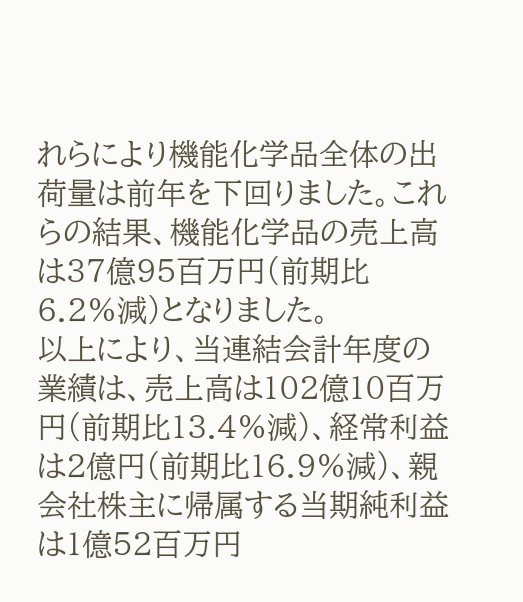れらにより機能化学品全体の出荷量は前年を下回りました。これらの結果、機能化学品の売上高は37億95百万円(前期比6.2%減)となりました。
以上により、当連結会計年度の業績は、売上高は102億10百万円(前期比13.4%減)、経常利益は2億円(前期比16.9%減)、親会社株主に帰属する当期純利益は1億52百万円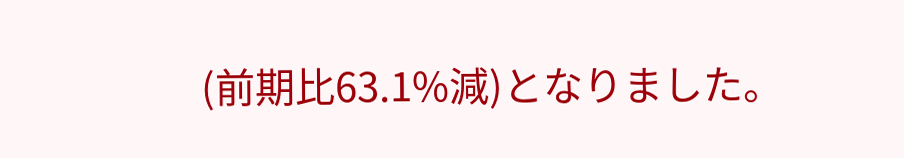(前期比63.1%減)となりました。